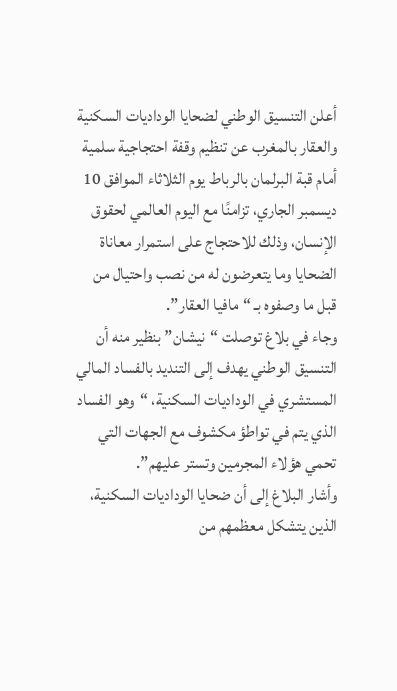أعلن التنسيق الوطني لضحايا الوداديات السكنية والعقار بالمغرب عن تنظيم وقفة احتجاجية سلمية أمام قبة البرلمان بالرباط يوم الثلاثاء الموافق 10 ديسمبر الجاري، تزامنًا مع اليوم العالمي لحقوق الإنسان، وذلك للاحتجاج على استمرار معاناة الضحايا وما يتعرضون له من نصب واحتيال من قبل ما وصفوه بـ “مافيا العقار”.
وجاء في بلاغ توصلت “نيشان” بنظير منه أن التنسيق الوطني يهدف إلى التنديد بالفساد المالي المستشري في الوداديات السكنية، “وهو الفساد الذي يتم في تواطؤ مكشوف مع الجهات التي تحمي هؤلاء المجرمين وتستر عليهم”.
وأشار البلاغ إلى أن ضحايا الوداديات السكنية، الذين يتشكل معظمهم من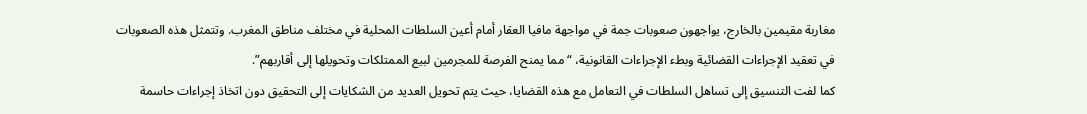مغاربة مقيمين بالخارج، يواجهون صعوبات جمة في مواجهة مافيا العقار أمام أعين السلطات المحلية في مختلف مناطق المغرب. وتتمثل هذه الصعوبات في تعقيد الإجراءات القضائية وبطء الإجراءات القانونية، “مما يمنح الفرصة للمجرمين لبيع الممتلكات وتحويلها إلى أقاربهم”.
كما لفت التنسيق إلى تساهل السلطات في التعامل مع هذه القضايا، حيث يتم تحويل العديد من الشكايات إلى التحقيق دون اتخاذ إجراءات حاسمة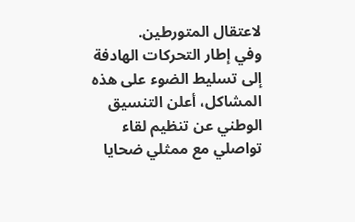لاعتقال المتورطين.
وفي إطار التحركات الهادفة إلى تسليط الضوء على هذه المشاكل، أعلن التنسيق الوطني عن تنظيم لقاء تواصلي مع ممثلي ضحايا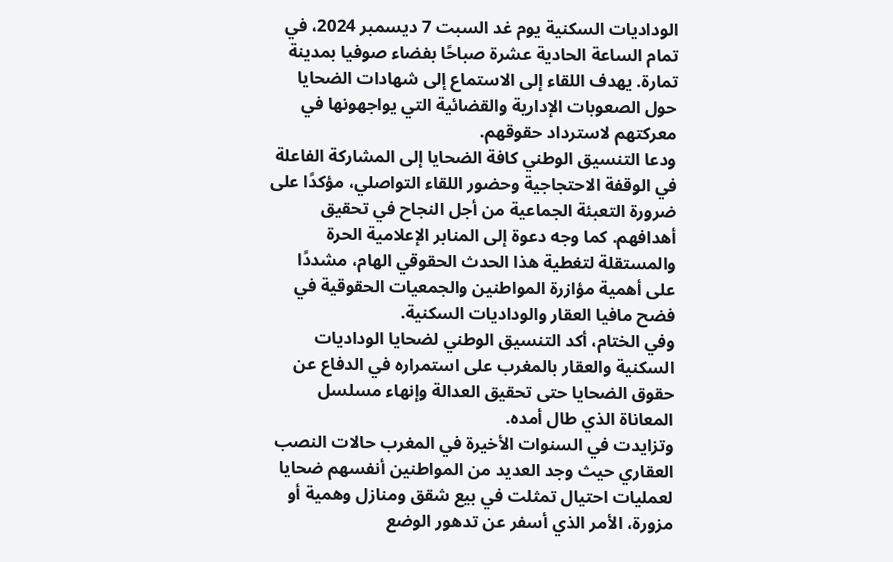الوداديات السكنية يوم غد السبت 7 ديسمبر 2024، في تمام الساعة الحادية عشرة صباحًا بفضاء صوفيا بمدينة تمارة. يهدف اللقاء إلى الاستماع إلى شهادات الضحايا حول الصعوبات الإدارية والقضائية التي يواجهونها في معركتهم لاسترداد حقوقهم.
ودعا التنسيق الوطني كافة الضحايا إلى المشاركة الفاعلة في الوقفة الاحتجاجية وحضور اللقاء التواصلي، مؤكدًا على ضرورة التعبئة الجماعية من أجل النجاح في تحقيق أهدافهم. كما وجه دعوة إلى المنابر الإعلامية الحرة والمستقلة لتغطية هذا الحدث الحقوقي الهام، مشددًا على أهمية مؤازرة المواطنين والجمعيات الحقوقية في فضح مافيا العقار والوداديات السكنية.
وفي الختام، أكد التنسيق الوطني لضحايا الوداديات السكنية والعقار بالمغرب على استمراره في الدفاع عن حقوق الضحايا حتى تحقيق العدالة وإنهاء مسلسل المعاناة الذي طال أمده.
وتزايدت في السنوات الأخيرة في المغرب حالات النصب العقاري حيث وجد العديد من المواطنين أنفسهم ضحايا لعمليات احتيال تمثلت في بيع شقق ومنازل وهمية أو مزورة، الأمر الذي أسفر عن تدهور الوضع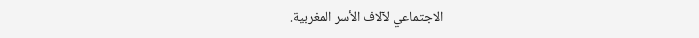الاجتماعي لآلاف الأسر المغربية.